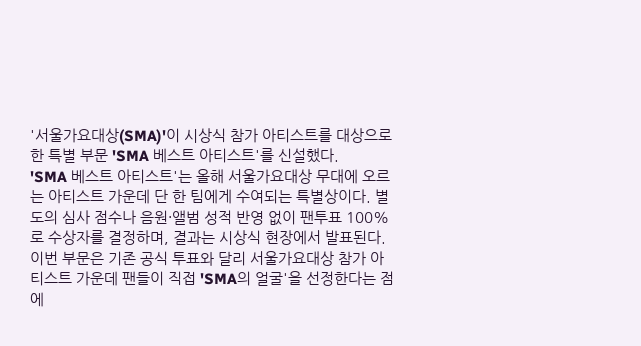'서울가요대상(SMA)'이 시상식 참가 아티스트를 대상으로 한 특별 부문 'SMA 베스트 아티스트'를 신설했다.
'SMA 베스트 아티스트'는 올해 서울가요대상 무대에 오르는 아티스트 가운데 단 한 팀에게 수여되는 특별상이다. 별도의 심사 점수나 음원·앨범 성적 반영 없이 팬투표 100%로 수상자를 결정하며, 결과는 시상식 현장에서 발표된다.
이번 부문은 기존 공식 투표와 달리 서울가요대상 참가 아티스트 가운데 팬들이 직접 'SMA의 얼굴'을 선정한다는 점에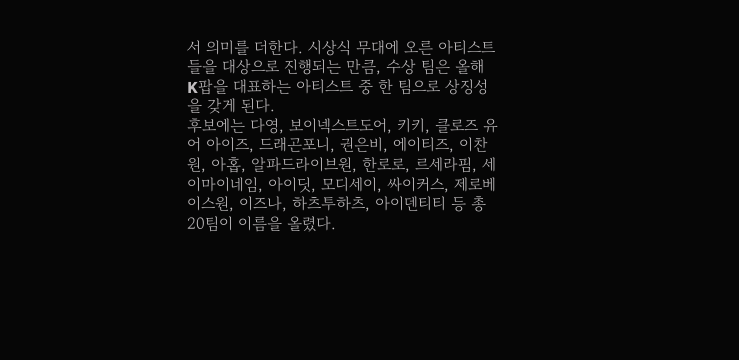서 의미를 더한다. 시상식 무대에 오른 아티스트들을 대상으로 진행되는 만큼, 수상 팀은 올해 K팝을 대표하는 아티스트 중 한 팀으로 상징성을 갖게 된다.
후보에는 다영, 보이넥스트도어, 키키, 클로즈 유어 아이즈, 드래곤포니, 권은비, 에이티즈, 이찬원, 아홉, 알파드라이브원, 한로로, 르세라핌, 세이마이네임, 아이딧, 모디세이, 싸이커스, 제로베이스원, 이즈나, 하츠투하츠, 아이덴티티 등 총 20팀이 이름을 올렸다.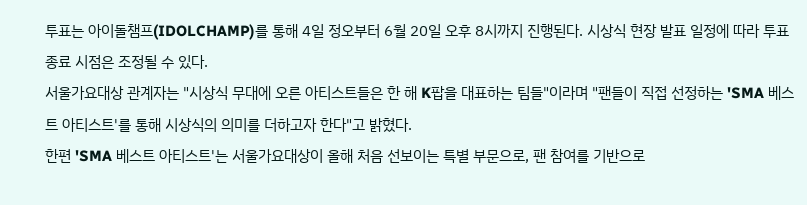투표는 아이돌챔프(IDOLCHAMP)를 통해 4일 정오부터 6월 20일 오후 8시까지 진행된다. 시상식 현장 발표 일정에 따라 투표 종료 시점은 조정될 수 있다.
서울가요대상 관계자는 "시상식 무대에 오른 아티스트들은 한 해 K팝을 대표하는 팀들"이라며 "팬들이 직접 선정하는 'SMA 베스트 아티스트'를 통해 시상식의 의미를 더하고자 한다"고 밝혔다.
한편 'SMA 베스트 아티스트'는 서울가요대상이 올해 처음 선보이는 특별 부문으로, 팬 참여를 기반으로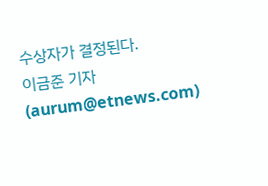수상자가 결정된다.
이금준 기자 (aurum@etnews.com)